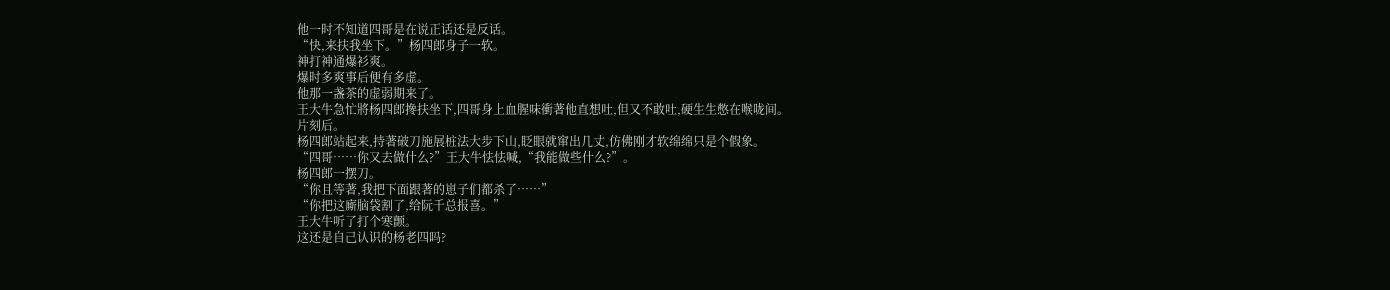他一时不知道四哥是在说正话还是反话。
“快,来扶我坐下。”杨四郎身子一软。
神打神通爆衫爽。
爆时多爽事后便有多虚。
他那一盏茶的虚弱期来了。
王大牛急忙將杨四郎搀扶坐下,四哥身上血腥味衝著他直想吐,但又不敢吐,硬生生憋在喉咙间。
片刻后。
杨四郎站起来,持著破刀施展桩法大步下山,眨眼就窜出几丈,仿佛刚才软绵绵只是个假象。
“四哥……你又去做什么?”王大牛怯怯喊,“我能做些什么?”。
杨四郎一摆刀。
“你且等著,我把下面跟著的崽子们都杀了……”
“你把这廝脑袋割了,给阮千总报喜。”
王大牛听了打个寒颤。
这还是自己认识的杨老四吗?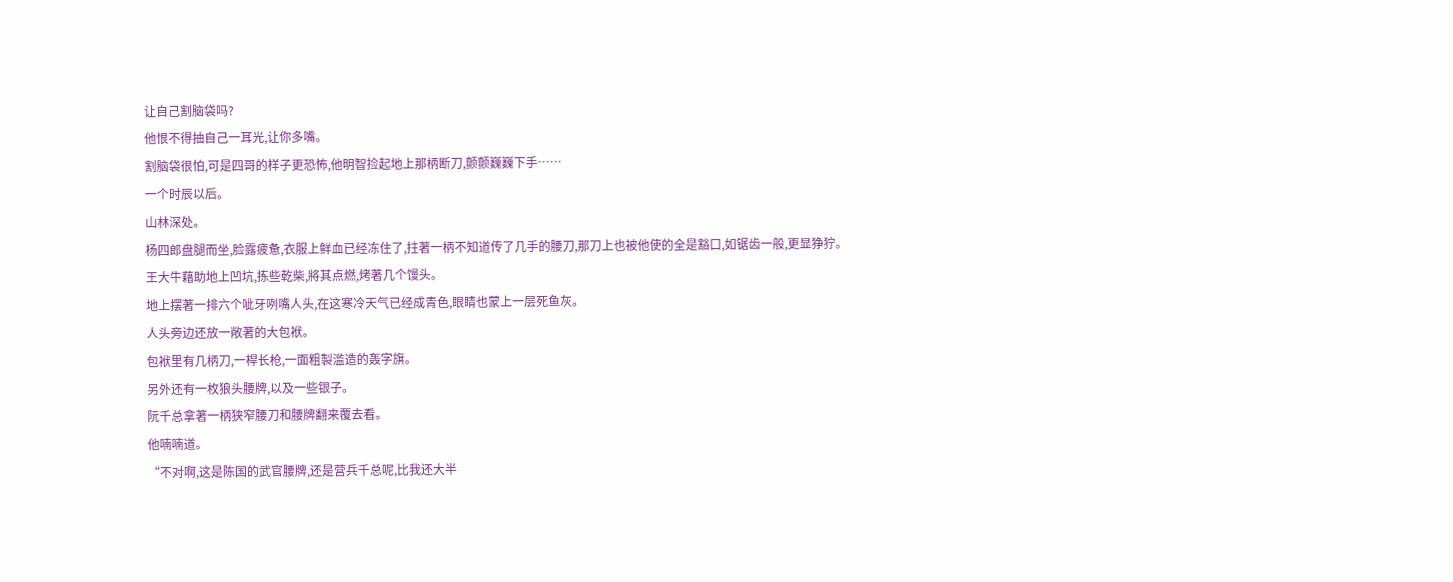让自己割脑袋吗?
他恨不得抽自己一耳光,让你多嘴。
割脑袋很怕,可是四哥的样子更恐怖,他明智捡起地上那柄断刀,颤颤巍巍下手……
一个时辰以后。
山林深处。
杨四郎盘腿而坐,脸露疲惫,衣服上鲜血已经冻住了,拄著一柄不知道传了几手的腰刀,那刀上也被他使的全是豁口,如锯齿一般,更显狰狞。
王大牛藉助地上凹坑,拣些乾柴,將其点燃,烤著几个馒头。
地上摆著一排六个呲牙咧嘴人头,在这寒冷天气已经成青色,眼睛也蒙上一层死鱼灰。
人头旁边还放一敞著的大包袱。
包袱里有几柄刀,一桿长枪,一面粗製滥造的轰字旗。
另外还有一枚狼头腰牌,以及一些银子。
阮千总拿著一柄狭窄腰刀和腰牌翻来覆去看。
他喃喃道。
“不对啊,这是陈国的武官腰牌,还是营兵千总呢,比我还大半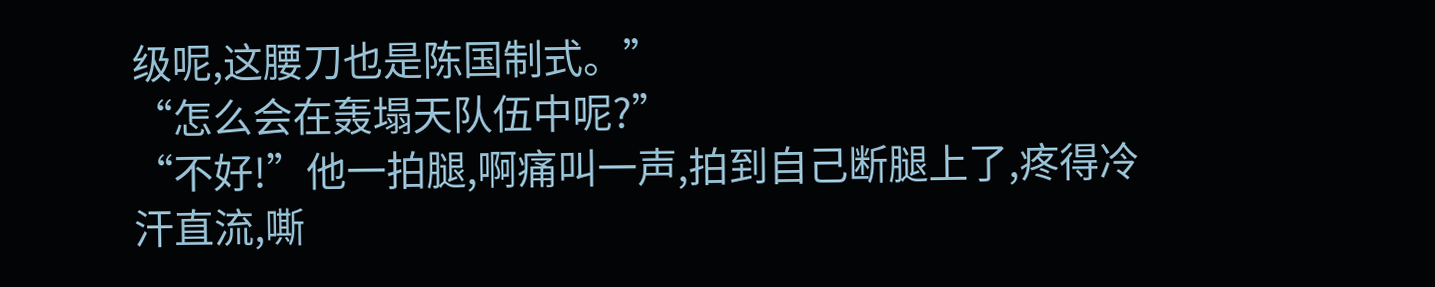级呢,这腰刀也是陈国制式。”
“怎么会在轰塌天队伍中呢?”
“不好!”他一拍腿,啊痛叫一声,拍到自己断腿上了,疼得冷汗直流,嘶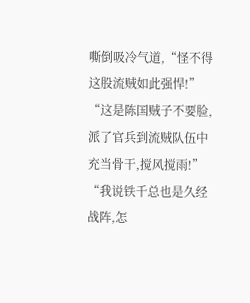嘶倒吸冷气道,“怪不得这股流贼如此强悍!”
“这是陈国贼子不要脸,派了官兵到流贼队伍中充当骨干,搅风搅雨!”
“我说铁千总也是久经战阵,怎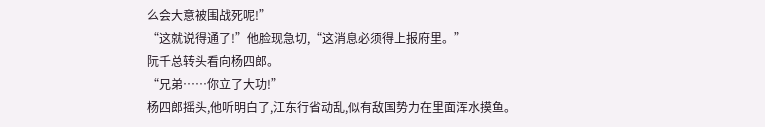么会大意被围战死呢!”
“这就说得通了!”他脸现急切,“这消息必须得上报府里。”
阮千总转头看向杨四郎。
“兄弟……你立了大功!”
杨四郎摇头,他听明白了,江东行省动乱,似有敌国势力在里面浑水摸鱼。